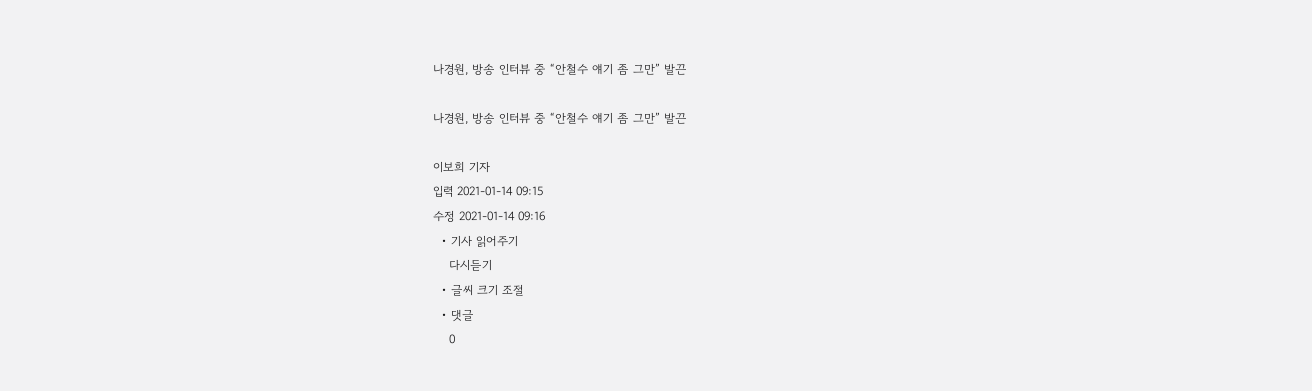나경원, 방송 인터뷰 중 “안철수 얘기 좀 그만” 발끈

나경원, 방송 인터뷰 중 “안철수 얘기 좀 그만” 발끈

이보희 기자
입력 2021-01-14 09:15
수정 2021-01-14 09:16
  • 기사 읽어주기
    다시듣기
  • 글씨 크기 조절
  • 댓글
    0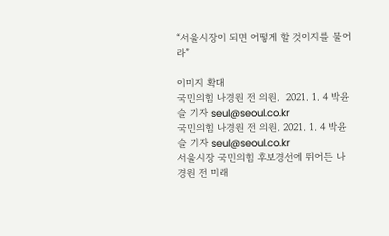“서울시장이 되면 어떻게 할 것이지를 물어라”

이미지 확대
국민의힘 나경원 전 의원.  2021. 1. 4 박윤슬 기자 seul@seoul.co.kr
국민의힘 나경원 전 의원. 2021. 1. 4 박윤슬 기자 seul@seoul.co.kr
서울시장 국민의힘 후보경선에 뛰어든 나경원 전 미래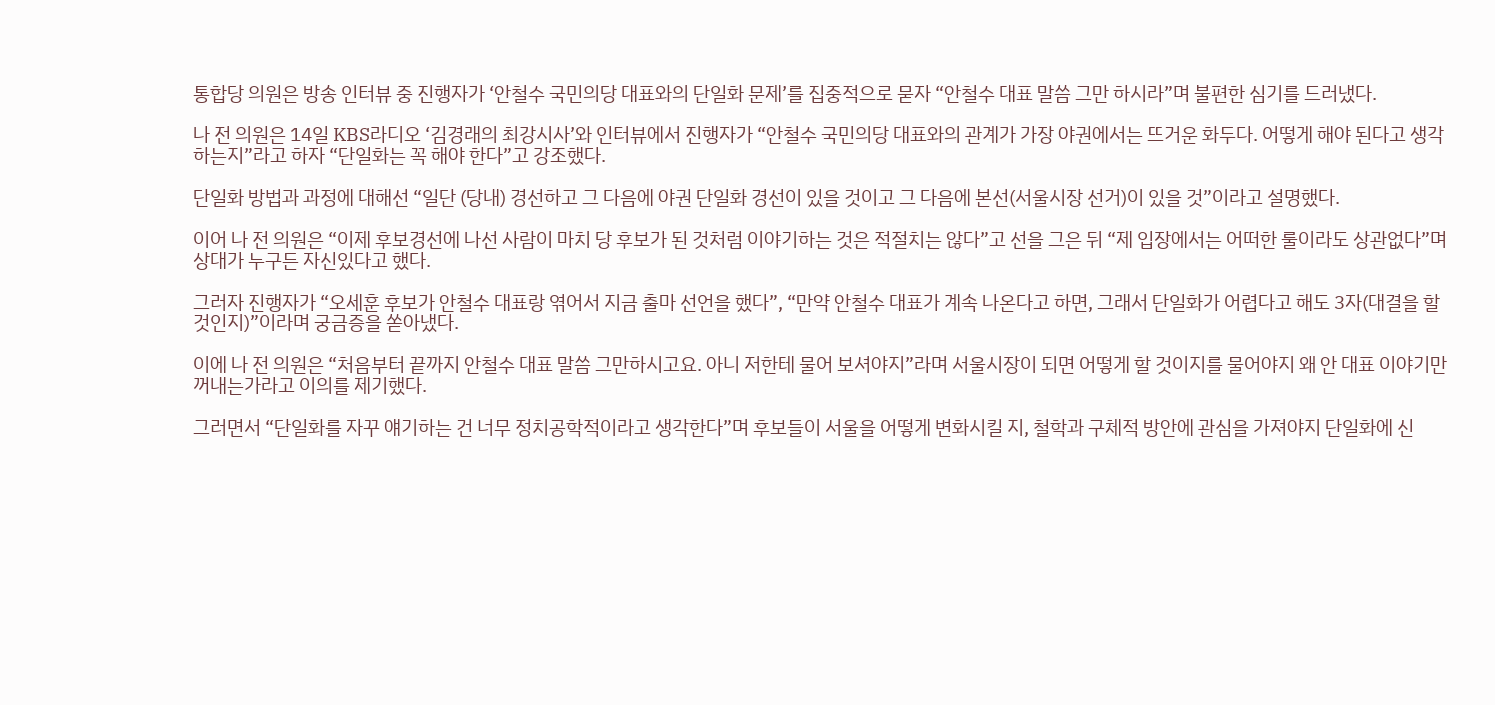통합당 의원은 방송 인터뷰 중 진행자가 ‘안철수 국민의당 대표와의 단일화 문제’를 집중적으로 묻자 “안철수 대표 말씀 그만 하시라”며 불편한 심기를 드러냈다.

나 전 의원은 14일 KBS라디오 ‘김경래의 최강시사’와 인터뷰에서 진행자가 “안철수 국민의당 대표와의 관계가 가장 야권에서는 뜨거운 화두다. 어떻게 해야 된다고 생각하는지”라고 하자 “단일화는 꼭 해야 한다”고 강조했다.

단일화 방법과 과정에 대해선 “일단 (당내) 경선하고 그 다음에 야권 단일화 경선이 있을 것이고 그 다음에 본선(서울시장 선거)이 있을 것”이라고 설명했다.

이어 나 전 의원은 “이제 후보경선에 나선 사람이 마치 당 후보가 된 것처럼 이야기하는 것은 적절치는 않다”고 선을 그은 뒤 “제 입장에서는 어떠한 룰이라도 상관없다”며 상대가 누구든 자신있다고 했다.

그러자 진행자가 “오세훈 후보가 안철수 대표랑 엮어서 지금 출마 선언을 했다”, “만약 안철수 대표가 계속 나온다고 하면, 그래서 단일화가 어렵다고 해도 3자(대결을 할 것인지)”이라며 궁금증을 쏟아냈다.

이에 나 전 의원은 “처음부터 끝까지 안철수 대표 말씀 그만하시고요. 아니 저한테 물어 보셔야지”라며 서울시장이 되면 어떻게 할 것이지를 물어야지 왜 안 대표 이야기만 꺼내는가라고 이의를 제기했다.

그러면서 “단일화를 자꾸 얘기하는 건 너무 정치공학적이라고 생각한다”며 후보들이 서울을 어떻게 변화시킬 지, 철학과 구체적 방안에 관심을 가져야지 단일화에 신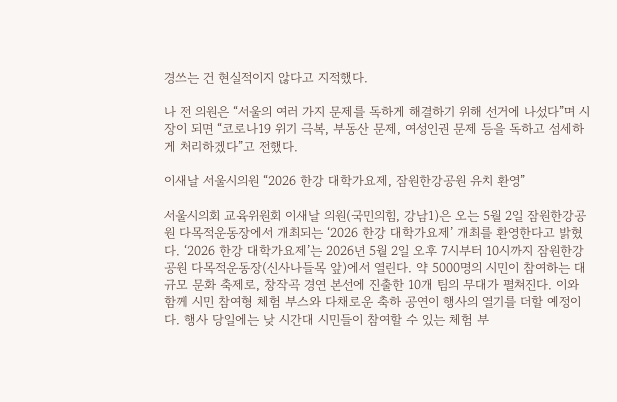경쓰는 건 현실적이지 않다고 지적했다.

나 전 의원은 “서울의 여러 가지 문제를 독하게 해결하기 위해 선거에 나섰다”며 시장이 되면 “코로나19 위기 극복, 부동산 문제, 여성인권 문제 등을 독하고 섬세하게 처리하겠다”고 전했다.

이새날 서울시의원 “2026 한강 대학가요제, 잠원한강공원 유치 환영”

서울시의회 교육위원회 이새날 의원(국민의힘, 강남1)은 오는 5월 2일 잠원한강공원 다목적운동장에서 개최되는 ‘2026 한강 대학가요제’ 개최를 환영한다고 밝혔다. ‘2026 한강 대학가요제’는 2026년 5월 2일 오후 7시부터 10시까지 잠원한강공원 다목적운동장(신사나들목 앞)에서 열린다. 약 5000명의 시민이 참여하는 대규모 문화 축제로, 창작곡 경연 본선에 진출한 10개 팀의 무대가 펼쳐진다. 이와 함께 시민 참여형 체험 부스와 다채로운 축하 공연이 행사의 열기를 더할 예정이다. 행사 당일에는 낮 시간대 시민들이 참여할 수 있는 체험 부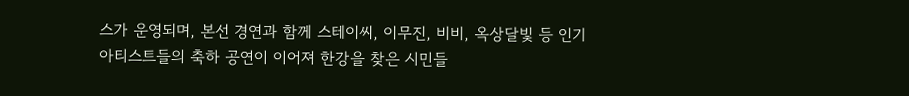스가 운영되며, 본선 경연과 함께 스테이씨, 이무진, 비비, 옥상달빛 등 인기 아티스트들의 축하 공연이 이어져 한강을 찾은 시민들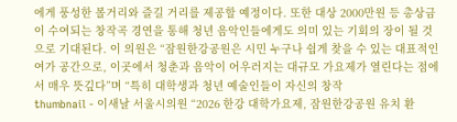에게 풍성한 볼거리와 즐길 거리를 제공할 예정이다. 또한 대상 2000만원 등 총상금이 수여되는 창작곡 경연을 통해 청년 음악인들에게도 의미 있는 기회의 장이 될 것으로 기대된다. 이 의원은 “잠원한강공원은 시민 누구나 쉽게 찾을 수 있는 대표적인 여가 공간으로, 이곳에서 청춘과 음악이 어우러지는 대규모 가요제가 열린다는 점에서 매우 뜻깊다”며 “특히 대학생과 청년 예술인들이 자신의 창작
thumbnail - 이새날 서울시의원 “2026 한강 대학가요제, 잠원한강공원 유치 환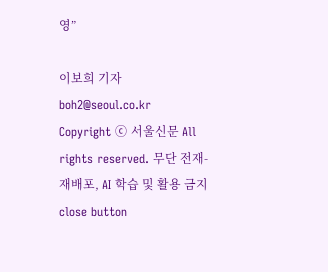영”

이보희 기자 boh2@seoul.co.kr
Copyright ⓒ 서울신문 All rights reserved. 무단 전재-재배포, AI 학습 및 활용 금지
close button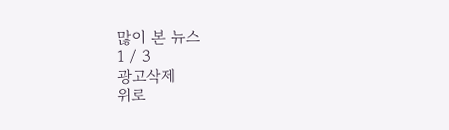많이 본 뉴스
1 / 3
광고삭제
위로